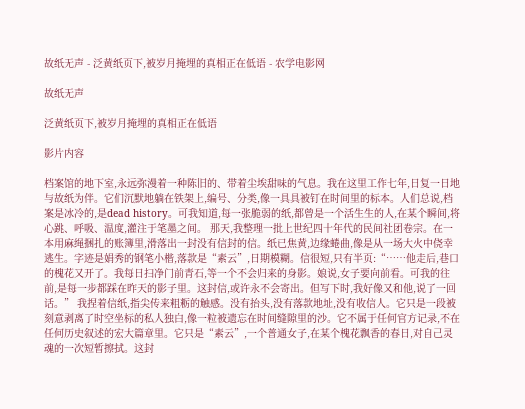故纸无声 - 泛黄纸页下,被岁月掩埋的真相正在低语 - 农学电影网

故纸无声

泛黄纸页下,被岁月掩埋的真相正在低语

影片内容

档案馆的地下室,永远弥漫着一种陈旧的、带着尘埃甜味的气息。我在这里工作七年,日复一日地与故纸为伴。它们沉默地躺在铁架上,编号、分类,像一具具被钉在时间里的标本。人们总说,档案是冰冷的,是dead history。可我知道,每一张脆弱的纸,都曾是一个活生生的人,在某个瞬间,将心跳、呼吸、温度,灌注于笔墨之间。 那天,我整理一批上世纪四十年代的民间社团卷宗。在一本用麻绳捆扎的账簿里,滑落出一封没有信封的信。纸已焦黄,边缘蜷曲,像是从一场大火中侥幸逃生。字迹是娟秀的钢笔小楷,落款是“素云”,日期模糊。信很短,只有半页:“……他走后,巷口的槐花又开了。我每日扫净门前青石,等一个不会归来的身影。娘说,女子要向前看。可我的往前,是每一步都踩在昨天的影子里。这封信,或许永不会寄出。但写下时,我好像又和他,说了一回话。” 我捏着信纸,指尖传来粗粝的触感。没有抬头,没有落款地址,没有收信人。它只是一段被刻意剥离了时空坐标的私人独白,像一粒被遗忘在时间缝隙里的沙。它不属于任何官方记录,不在任何历史叙述的宏大篇章里。它只是“素云”,一个普通女子,在某个槐花飘香的春日,对自己灵魂的一次短暂擦拭。这封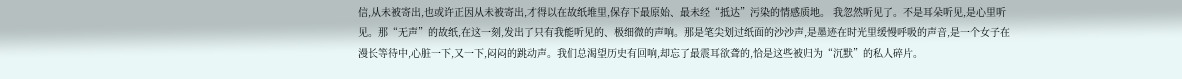信,从未被寄出,也或许正因从未被寄出,才得以在故纸堆里,保存下最原始、最未经“抵达”污染的情感质地。 我忽然听见了。不是耳朵听见,是心里听见。那“无声”的故纸,在这一刻,发出了只有我能听见的、极细微的声响。那是笔尖划过纸面的沙沙声,是墨迹在时光里缓慢呼吸的声音,是一个女子在漫长等待中,心脏一下,又一下,闷闷的跳动声。我们总渴望历史有回响,却忘了最震耳欲聋的,恰是这些被归为“沉默”的私人碎片。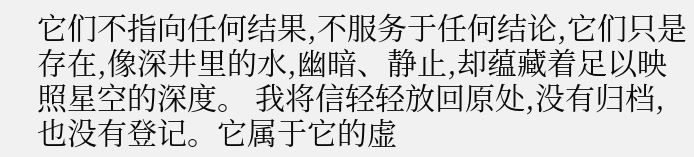它们不指向任何结果,不服务于任何结论,它们只是存在,像深井里的水,幽暗、静止,却蕴藏着足以映照星空的深度。 我将信轻轻放回原处,没有归档,也没有登记。它属于它的虚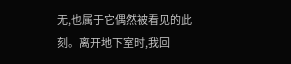无,也属于它偶然被看见的此刻。离开地下室时,我回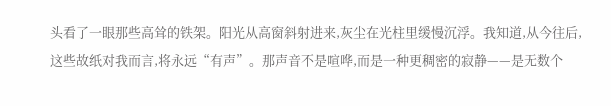头看了一眼那些高耸的铁架。阳光从高窗斜射进来,灰尘在光柱里缓慢沉浮。我知道,从今往后,这些故纸对我而言,将永远“有声”。那声音不是喧哗,而是一种更稠密的寂静——是无数个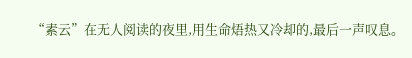“素云”在无人阅读的夜里,用生命焐热又冷却的,最后一声叹息。